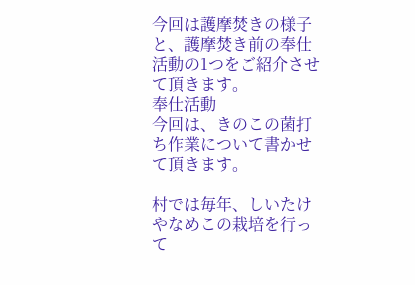今回は護摩焚きの様子と、護摩焚き前の奉仕活動の1つをご紹介させて頂きます。
奉仕活動
今回は、きのこの菌打ち作業について書かせて頂きます。

村では毎年、しいたけやなめこの栽培を行って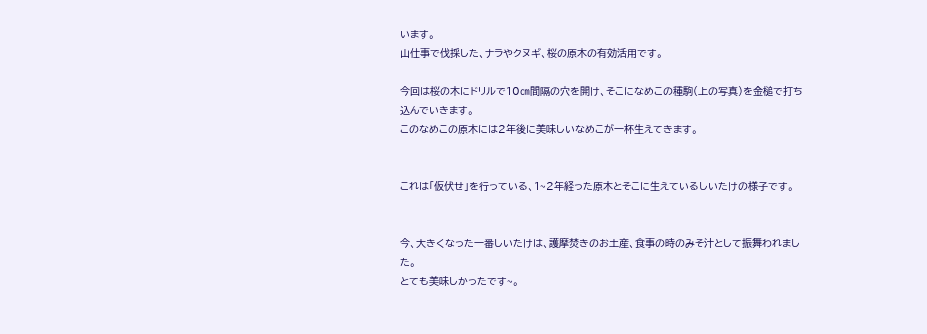います。
山仕事で伐採した、ナラやクヌギ、桜の原木の有効活用です。

今回は桜の木にドリルで10㎝間隔の穴を開け、そこになめこの種駒(上の写真)を金槌で打ち込んでいきます。
このなめこの原木には2年後に美味しいなめこが一杯生えてきます。


これは「仮伏せ」を行っている、1~2年経った原木とそこに生えているしいたけの様子です。


今、大きくなった一番しいたけは、護摩焚きのお土産、食事の時のみそ汁として振舞われました。
とても美味しかったです~。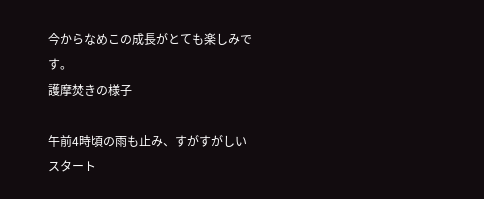今からなめこの成長がとても楽しみです。
護摩焚きの様子

午前4時頃の雨も止み、すがすがしいスタート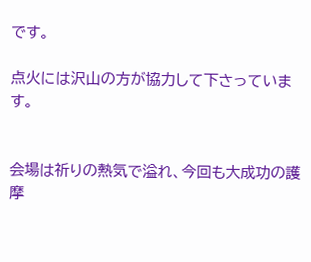です。

点火には沢山の方が協力して下さっています。


会場は祈りの熱気で溢れ、今回も大成功の護摩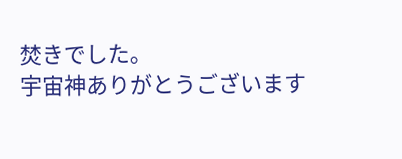焚きでした。
宇宙神ありがとうございます